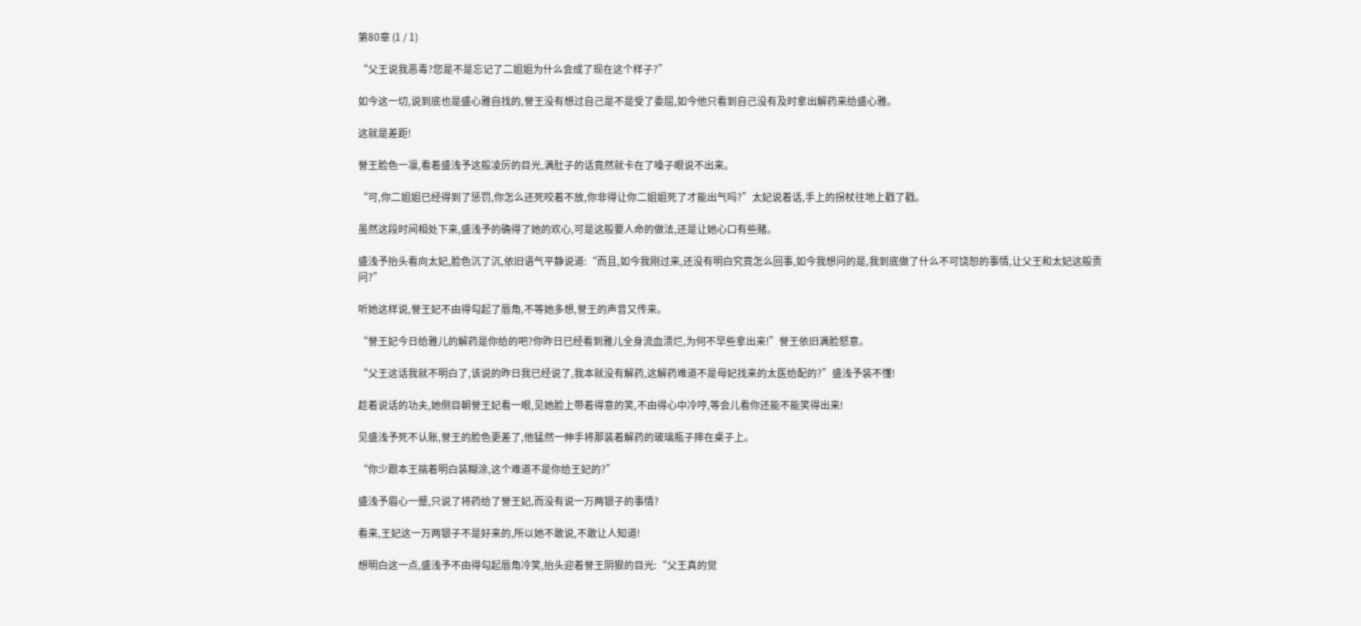第80章 (1 / 1)

“父王说我恶毒?您是不是忘记了二姐姐为什么会成了现在这个样子?”

如今这一切,说到底也是盛心雅自找的,誉王没有想过自己是不是受了委屈,如今他只看到自己没有及时拿出解药来给盛心雅。

这就是差距!

誉王脸色一凛,看着盛浅予这般凌厉的目光,满肚子的话竟然就卡在了嗓子眼说不出来。

“可,你二姐姐已经得到了惩罚,你怎么还死咬着不放,你非得让你二姐姐死了才能出气吗?”太妃说着话,手上的拐杖往地上戳了戳。

虽然这段时间相处下来,盛浅予的确得了她的欢心,可是这般要人命的做法,还是让她心口有些赌。

盛浅予抬头看向太妃,脸色沉了沉,依旧语气平静说道:“而且,如今我刚过来,还没有明白究竟怎么回事,如今我想问的是,我到底做了什么不可饶恕的事情,让父王和太妃这般责问?”

听她这样说,誉王妃不由得勾起了唇角,不等她多想,誉王的声音又传来。

“誉王妃今日给雅儿的解药是你给的吧?你昨日已经看到雅儿全身流血溃烂,为何不早些拿出来!”誉王依旧满脸怒意。

“父王这话我就不明白了,该说的昨日我已经说了,我本就没有解药,这解药难道不是母妃找来的太医给配的?”盛浅予装不懂!

趁着说话的功夫,她侧目朝誉王妃看一眼,见她脸上带着得意的笑,不由得心中冷哼,等会儿看你还能不能笑得出来!

见盛浅予死不认账,誉王的脸色更差了,他猛然一伸手将那装着解药的玻璃瓶子摔在桌子上。

“你少跟本王揣着明白装糊涂,这个难道不是你给王妃的?”

盛浅予眉心一蹙,只说了将药给了誉王妃,而没有说一万两银子的事情?

看来,王妃这一万两银子不是好来的,所以她不敢说,不敢让人知道!

想明白这一点,盛浅予不由得勾起唇角冷笑,抬头迎着誉王阴狠的目光:“父王真的觉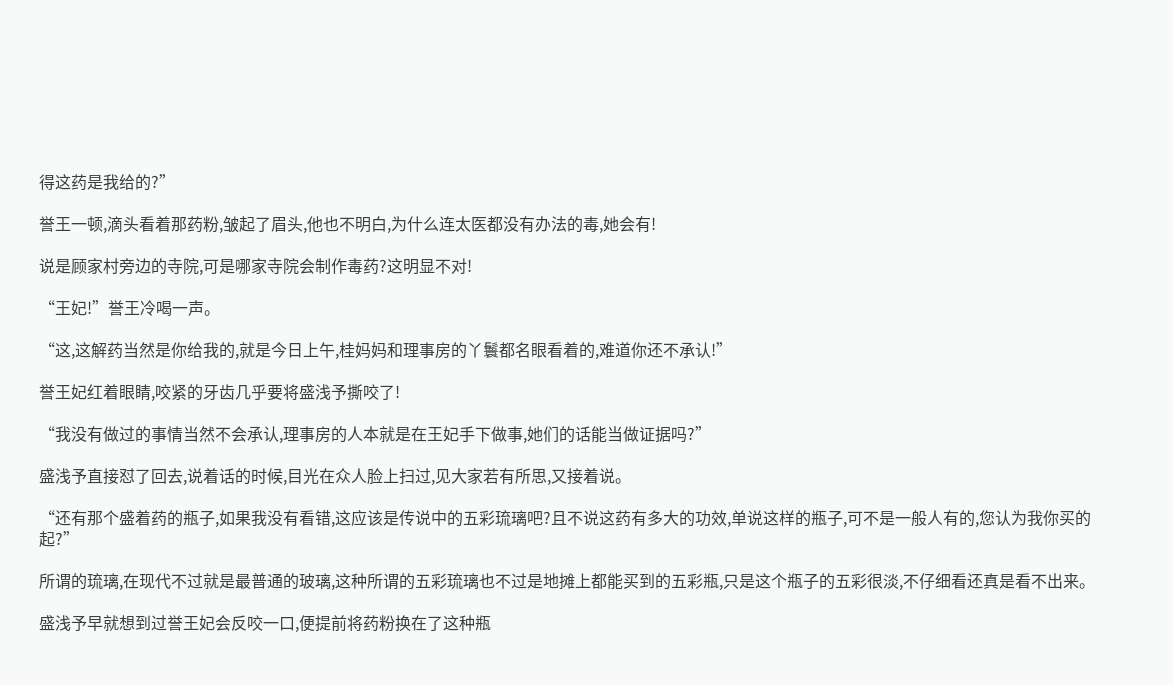得这药是我给的?”

誉王一顿,滴头看着那药粉,皱起了眉头,他也不明白,为什么连太医都没有办法的毒,她会有!

说是顾家村旁边的寺院,可是哪家寺院会制作毒药?这明显不对!

“王妃!”誉王冷喝一声。

“这,这解药当然是你给我的,就是今日上午,桂妈妈和理事房的丫鬟都名眼看着的,难道你还不承认!”

誉王妃红着眼睛,咬紧的牙齿几乎要将盛浅予撕咬了!

“我没有做过的事情当然不会承认,理事房的人本就是在王妃手下做事,她们的话能当做证据吗?”

盛浅予直接怼了回去,说着话的时候,目光在众人脸上扫过,见大家若有所思,又接着说。

“还有那个盛着药的瓶子,如果我没有看错,这应该是传说中的五彩琉璃吧?且不说这药有多大的功效,单说这样的瓶子,可不是一般人有的,您认为我你买的起?”

所谓的琉璃,在现代不过就是最普通的玻璃,这种所谓的五彩琉璃也不过是地摊上都能买到的五彩瓶,只是这个瓶子的五彩很淡,不仔细看还真是看不出来。

盛浅予早就想到过誉王妃会反咬一口,便提前将药粉换在了这种瓶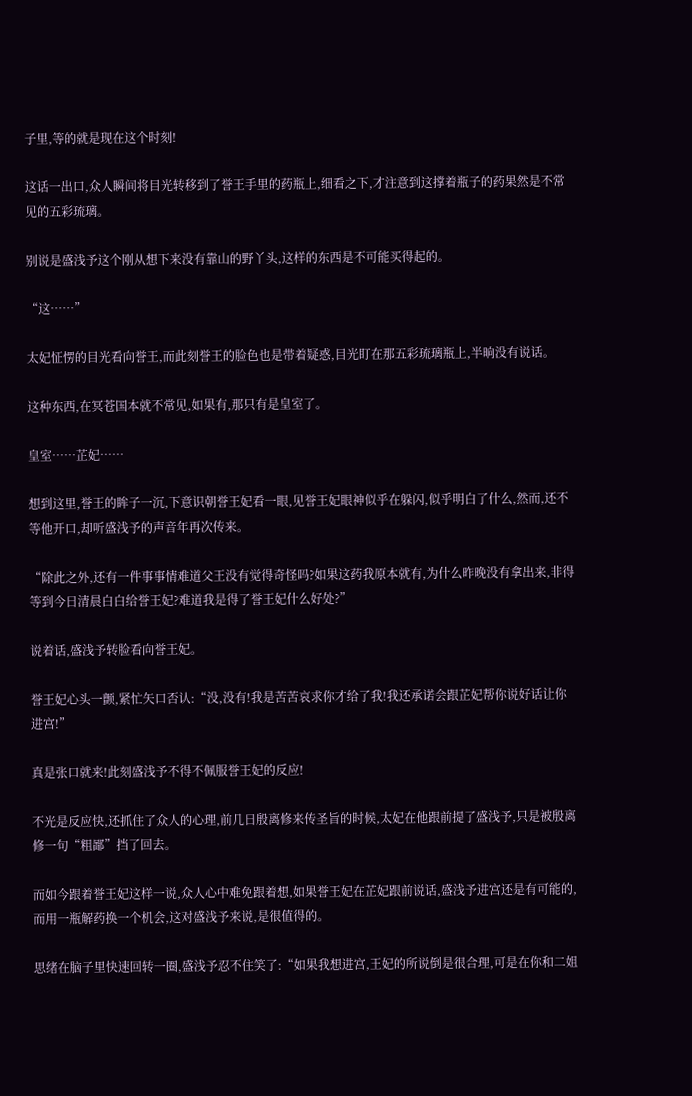子里,等的就是现在这个时刻!

这话一出口,众人瞬间将目光转移到了誉王手里的药瓶上,细看之下,才注意到这撑着瓶子的药果然是不常见的五彩琉璃。

别说是盛浅予这个刚从想下来没有靠山的野丫头,这样的东西是不可能买得起的。

“这……”

太妃怔愣的目光看向誉王,而此刻誉王的脸色也是带着疑惑,目光盯在那五彩琉璃瓶上,半晌没有说话。

这种东西,在冥苍国本就不常见,如果有,那只有是皇室了。

皇室……芷妃……

想到这里,誉王的眸子一沉,下意识朝誉王妃看一眼,见誉王妃眼神似乎在躲闪,似乎明白了什么,然而,还不等他开口,却听盛浅予的声音年再次传来。

“除此之外,还有一件事事情难道父王没有觉得奇怪吗?如果这药我原本就有,为什么昨晚没有拿出来,非得等到今日清晨白白给誉王妃?难道我是得了誉王妃什么好处?”

说着话,盛浅予转脸看向誉王妃。

誉王妃心头一颤,紧忙矢口否认:“没,没有!我是苦苦哀求你才给了我!我还承诺会跟芷妃帮你说好话让你进宫!”

真是张口就来!此刻盛浅予不得不佩服誉王妃的反应!

不光是反应快,还抓住了众人的心理,前几日殷离修来传圣旨的时候,太妃在他跟前提了盛浅予,只是被殷离修一句“粗鄙”挡了回去。

而如今跟着誉王妃这样一说,众人心中难免跟着想,如果誉王妃在芷妃跟前说话,盛浅予进宫还是有可能的,而用一瓶解药换一个机会,这对盛浅予来说,是很值得的。

思绪在脑子里快速回转一圈,盛浅予忍不住笑了:“如果我想进宫,王妃的所说倒是很合理,可是在你和二姐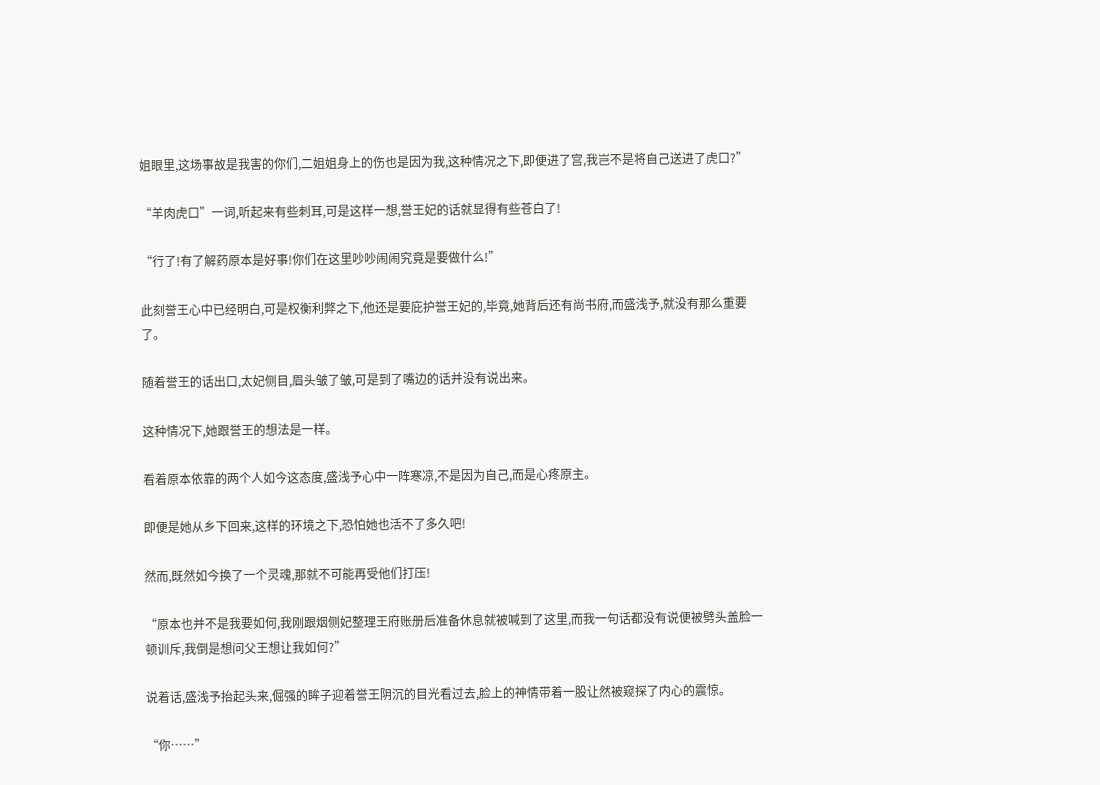姐眼里,这场事故是我害的你们,二姐姐身上的伤也是因为我,这种情况之下,即便进了宫,我岂不是将自己送进了虎口?”

“羊肉虎口”一词,听起来有些刺耳,可是这样一想,誉王妃的话就显得有些苍白了!

“行了!有了解药原本是好事!你们在这里吵吵闹闹究竟是要做什么!”

此刻誉王心中已经明白,可是权衡利弊之下,他还是要庇护誉王妃的,毕竟,她背后还有尚书府,而盛浅予,就没有那么重要了。

随着誉王的话出口,太妃侧目,眉头皱了皱,可是到了嘴边的话并没有说出来。

这种情况下,她跟誉王的想法是一样。

看着原本依靠的两个人如今这态度,盛浅予心中一阵寒凉,不是因为自己,而是心疼原主。

即便是她从乡下回来,这样的环境之下,恐怕她也活不了多久吧!

然而,既然如今换了一个灵魂,那就不可能再受他们打压!

“原本也并不是我要如何,我刚跟烟侧妃整理王府账册后准备休息就被喊到了这里,而我一句话都没有说便被劈头盖脸一顿训斥,我倒是想问父王想让我如何?”

说着话,盛浅予抬起头来,倔强的眸子迎着誉王阴沉的目光看过去,脸上的神情带着一股让然被窥探了内心的震惊。

“你……”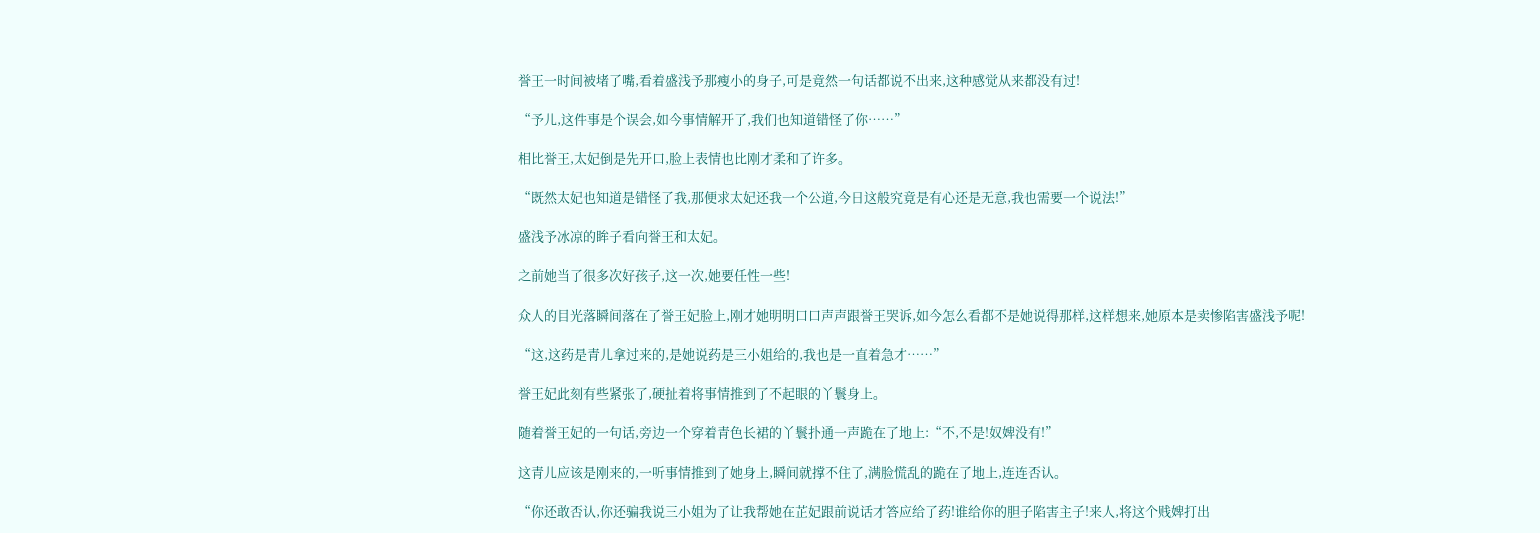誉王一时间被堵了嘴,看着盛浅予那瘦小的身子,可是竟然一句话都说不出来,这种感觉从来都没有过!

“予儿,这件事是个误会,如今事情解开了,我们也知道错怪了你……”

相比誉王,太妃倒是先开口,脸上表情也比刚才柔和了许多。

“既然太妃也知道是错怪了我,那便求太妃还我一个公道,今日这般究竟是有心还是无意,我也需要一个说法!”

盛浅予冰凉的眸子看向誉王和太妃。

之前她当了很多次好孩子,这一次,她要任性一些!

众人的目光落瞬间落在了誉王妃脸上,刚才她明明口口声声跟誉王哭诉,如今怎么看都不是她说得那样,这样想来,她原本是卖惨陷害盛浅予呢!

“这,这药是青儿拿过来的,是她说药是三小姐给的,我也是一直着急才……”

誉王妃此刻有些紧张了,硬扯着将事情推到了不起眼的丫鬟身上。

随着誉王妃的一句话,旁边一个穿着青色长裙的丫鬟扑通一声跪在了地上:“不,不是!奴婢没有!”

这青儿应该是刚来的,一听事情推到了她身上,瞬间就撑不住了,满脸慌乱的跪在了地上,连连否认。

“你还敢否认,你还骗我说三小姐为了让我帮她在芷妃跟前说话才答应给了药!谁给你的胆子陷害主子!来人,将这个贱婢打出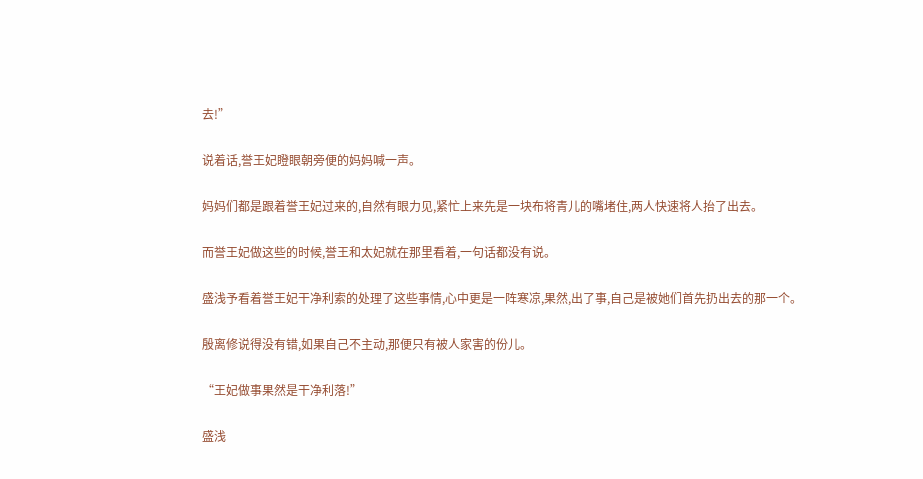去!”

说着话,誉王妃瞪眼朝旁便的妈妈喊一声。

妈妈们都是跟着誉王妃过来的,自然有眼力见,紧忙上来先是一块布将青儿的嘴堵住,两人快速将人抬了出去。

而誉王妃做这些的时候,誉王和太妃就在那里看着,一句话都没有说。

盛浅予看着誉王妃干净利索的处理了这些事情,心中更是一阵寒凉,果然,出了事,自己是被她们首先扔出去的那一个。

殷离修说得没有错,如果自己不主动,那便只有被人家害的份儿。

“王妃做事果然是干净利落!”

盛浅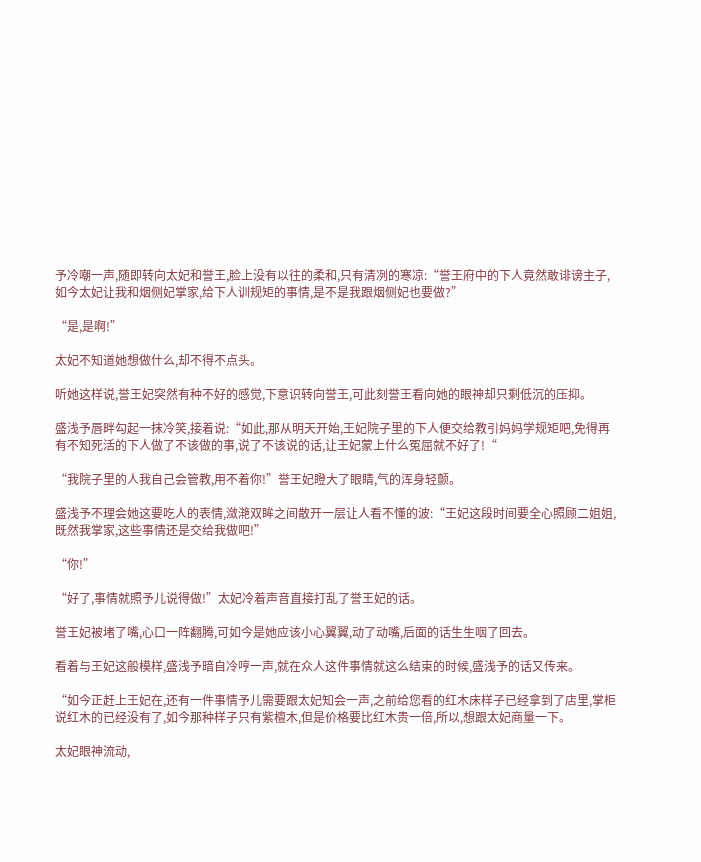予冷嘲一声,随即转向太妃和誉王,脸上没有以往的柔和,只有清冽的寒凉:“誉王府中的下人竟然敢诽谤主子,如今太妃让我和烟侧妃掌家,给下人训规矩的事情,是不是我跟烟侧妃也要做?”

“是,是啊!”

太妃不知道她想做什么,却不得不点头。

听她这样说,誉王妃突然有种不好的感觉,下意识转向誉王,可此刻誉王看向她的眼神却只剩低沉的压抑。

盛浅予唇畔勾起一抹冷笑,接着说:“如此,那从明天开始,王妃院子里的下人便交给教引妈妈学规矩吧,免得再有不知死活的下人做了不该做的事,说了不该说的话,让王妃蒙上什么冤屈就不好了!“

“我院子里的人我自己会管教,用不着你!”誉王妃瞪大了眼睛,气的浑身轻颤。

盛浅予不理会她这要吃人的表情,潋滟双眸之间散开一层让人看不懂的波:“王妃这段时间要全心照顾二姐姐,既然我掌家,这些事情还是交给我做吧!”

“你!”

“好了,事情就照予儿说得做!”太妃冷着声音直接打乱了誉王妃的话。

誉王妃被堵了嘴,心口一阵翻腾,可如今是她应该小心翼翼,动了动嘴,后面的话生生咽了回去。

看着与王妃这般模样,盛浅予暗自冷哼一声,就在众人这件事情就这么结束的时候,盛浅予的话又传来。

“如今正赶上王妃在,还有一件事情予儿需要跟太妃知会一声,之前给您看的红木床样子已经拿到了店里,掌柜说红木的已经没有了,如今那种样子只有紫檀木,但是价格要比红木贵一倍,所以,想跟太妃商量一下。

太妃眼神流动,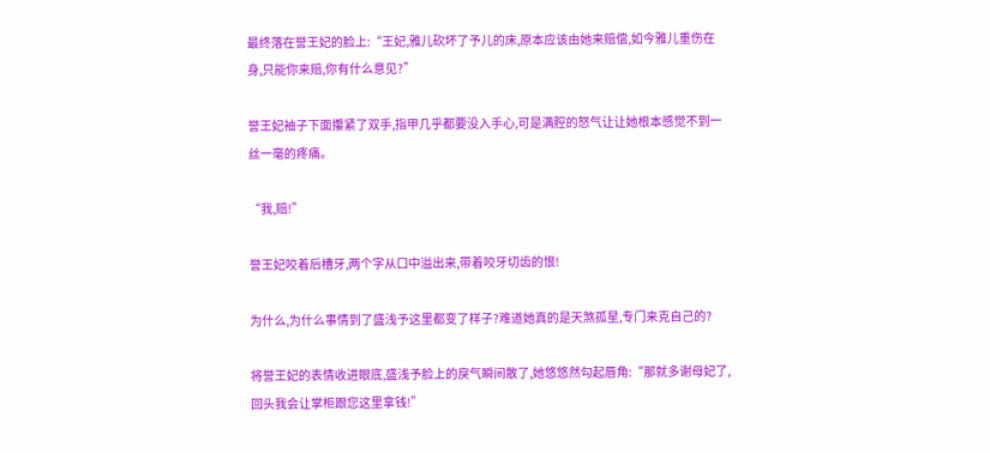最终落在誉王妃的脸上:“王妃,雅儿砍坏了予儿的床,原本应该由她来赔偿,如今雅儿重伤在身,只能你来赔,你有什么意见?”

誉王妃袖子下面攥紧了双手,指甲几乎都要没入手心,可是满腔的怒气让让她根本感觉不到一丝一毫的疼痛。

“我,赔!”

誉王妃咬着后槽牙,两个字从口中溢出来,带着咬牙切齿的恨!

为什么,为什么事情到了盛浅予这里都变了样子?难道她真的是天煞孤星,专门来克自己的?

将誉王妃的表情收进眼底,盛浅予脸上的戾气瞬间散了,她悠悠然勾起唇角:“那就多谢母妃了,回头我会让掌柜跟您这里拿钱!”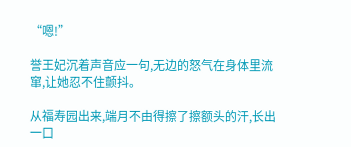“嗯!”

誉王妃沉着声音应一句,无边的怒气在身体里流窜,让她忍不住颤抖。

从福寿园出来,端月不由得擦了擦额头的汗,长出一口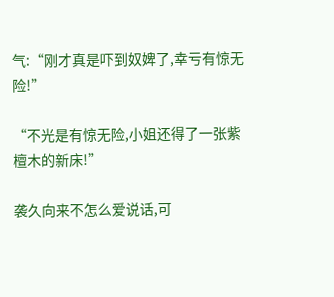气:“刚才真是吓到奴婢了,幸亏有惊无险!”

“不光是有惊无险,小姐还得了一张紫檀木的新床!”

袭久向来不怎么爱说话,可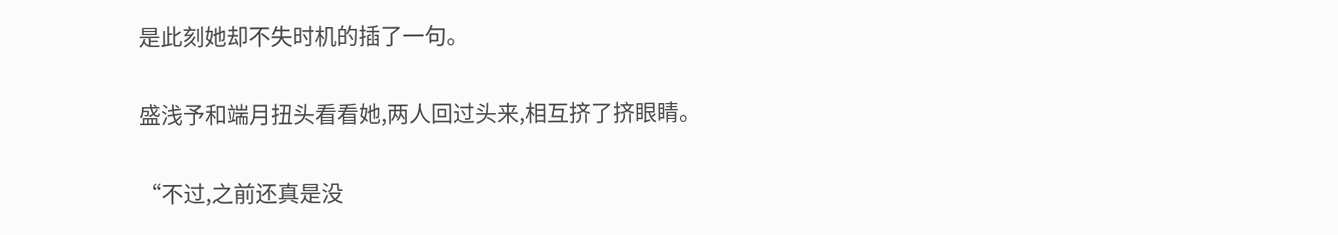是此刻她却不失时机的插了一句。

盛浅予和端月扭头看看她,两人回过头来,相互挤了挤眼睛。

“不过,之前还真是没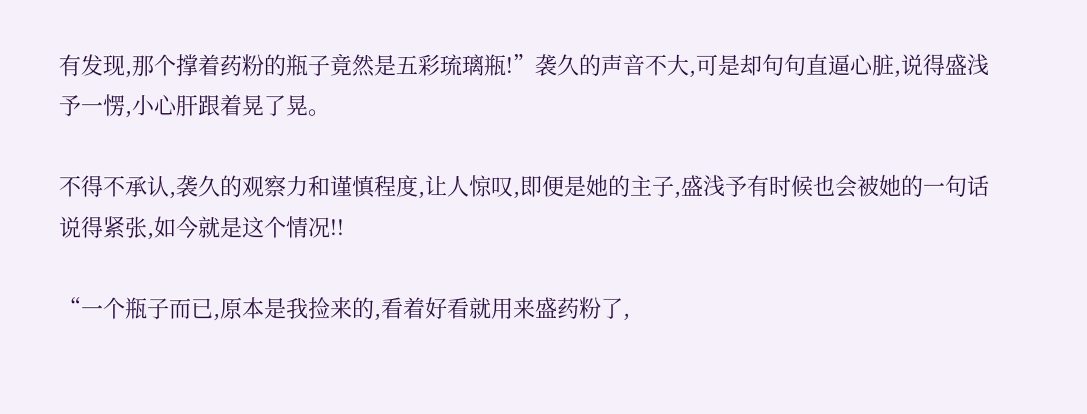有发现,那个撑着药粉的瓶子竟然是五彩琉璃瓶!”袭久的声音不大,可是却句句直逼心脏,说得盛浅予一愣,小心肝跟着晃了晃。

不得不承认,袭久的观察力和谨慎程度,让人惊叹,即便是她的主子,盛浅予有时候也会被她的一句话说得紧张,如今就是这个情况!!

“一个瓶子而已,原本是我捡来的,看着好看就用来盛药粉了,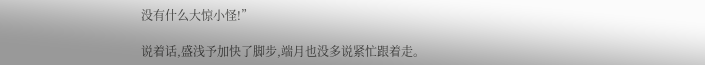没有什么大惊小怪!”

说着话,盛浅予加快了脚步,端月也没多说紧忙跟着走。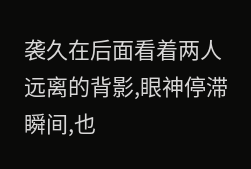袭久在后面看着两人远离的背影,眼神停滞瞬间,也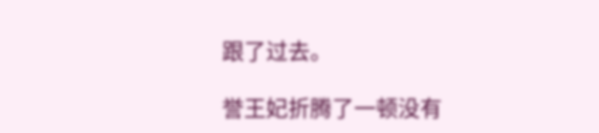跟了过去。

誉王妃折腾了一顿没有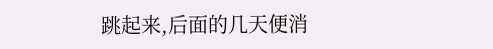跳起来,后面的几天便消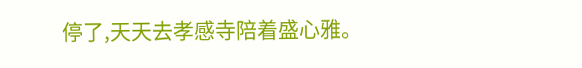停了,天天去孝感寺陪着盛心雅。